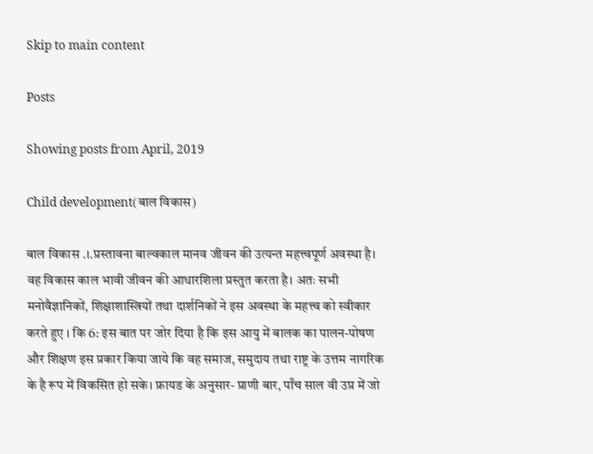Skip to main content

Posts

Showing posts from April, 2019

Child development(बाल विकास)

बाल विकास .।.प्रस्तावना बाल्वकाल मानव जीवन की उत्यन्त महत्त्वपूर्ण अवस्था है। वह विकास काल भावी जीवन की आधारशिला प्रस्तुत करता है। अतः सभी मनोवैज्ञानिकों, शिक्षाशास्त्रियों तथा दार्शनिकों ने इस अवस्था के महत्त्व को स्वीकार करते हुए । कि 6: इस बात पर जोर दिया है कि इस आयु में बालक का पालन-पोषण और शिक्षण इस प्रकार किया जाये कि वह समाज, समुदाय तथा राष्ट्र के उत्तम नागरिक के है रूप में विकसित हो सके। फ्रायड के अनुसार- प्राणी बार, पाँच साल वी उप्र में जो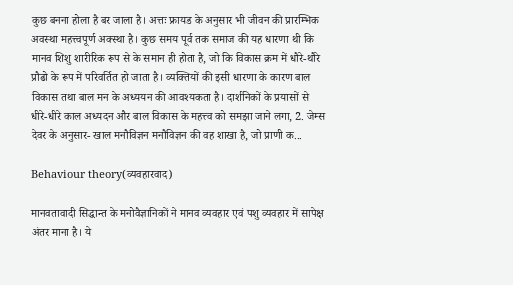कुछ बनना होला है बर जाला है। अत्तः फ्रायड के अनुसार भी जीवन की प्रारम्भिक अवस्था महत्त्वपूर्ण अक्स्था है। कुछ समय पूर्व तक समाज की यह धारणा थी कि मानव शिशु शारीरिक रूप से के समान ही होता है, जो कि विकास क्रम में धौरे-थौरे प्रौढो के रूप में परिवर्तित हो जाता है। व्यक्तियों की इसी धारणा के कारण बाल विकास तथा बाल मन के अध्ययन की आवश्यकता है। दार्शनिकों के प्रयासों से धीरे-धीरे काल अध्यदन और बाल विकास के महत्त्व को समझा जाने लगा, 2. जेम्स देवर के अनुसार- खाल मनौविज्ञन मनौविज्ञन की वह शाखा है, जो प्राणी क...

Behaviour theory(व्यवहारवाद)

मानवतावादी सिद्धान्त के मनोवैज्ञानिकों ने मानव व्यवहार एवं पशु व्यवहार में सापेक्ष अंतर माना है। ये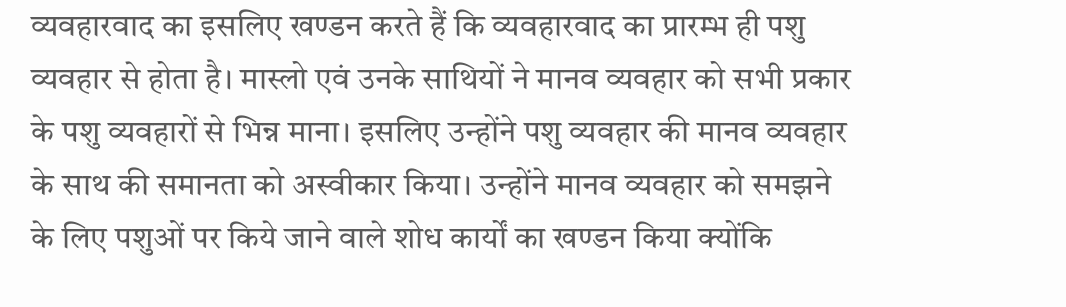व्यवहारवाद का इसलिए खण्डन करते हैं कि व्यवहारवाद का प्रारम्भ ही पशु व्यवहार से होता है। मास्लो एवं उनके साथियों ने मानव व्यवहार को सभी प्रकार के पशु व्यवहारों से भिन्न माना। इसलिए उन्होंने पशु व्यवहार की मानव व्यवहार के साथ की समानता को अस्वीकार किया। उन्होंने मानव व्यवहार को समझने के लिए पशुओं पर किये जाने वाले शोध कार्यों का खण्डन किया क्योंकि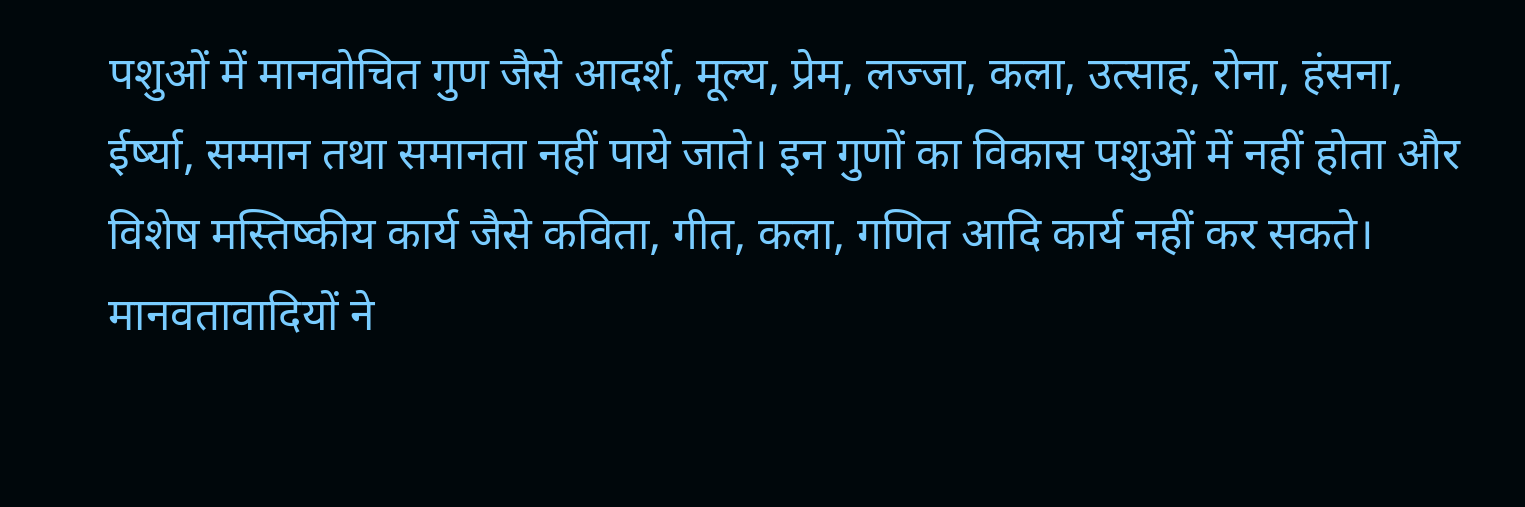पशुओं में मानवोचित गुण जैसे आदर्श, मूल्य, प्रेम, लज्जा, कला, उत्साह, रोना, हंसना, ईर्ष्या, सम्मान तथा समानता नहीं पाये जाते। इन गुणों का विकास पशुओं में नहीं होता और विशेष मस्तिष्कीय कार्य जैसे कविता, गीत, कला, गणित आदि कार्य नहीं कर सकते। मानवतावादियों ने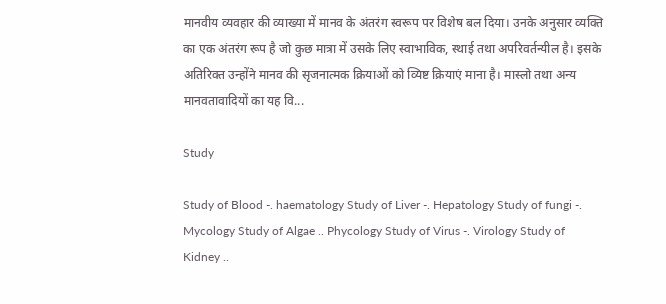मानवीय व्यवहार की व्याख्या में मानव के अंतरंग स्वरूप पर विशेष बल दिया। उनके अनुसार व्यक्ति का एक अंतरंग रूप है जो कुछ मात्रा में उसके लिए स्वाभाविक, स्थाई तथा अपरिवर्तन्यील है। इसके अतिरिक्त उन्होंने मानव की सृजनात्मक क्रियाओं को व्यिष्ट क्रियाएं माना है। मास्लो तथा अन्य मानवतावादियों का यह वि...

Study

Study of Blood -. haematology Study of Liver -. Hepatology Study of fungi -. Mycology Study of Algae .. Phycology Study of Virus -. Virology Study of Kidney ..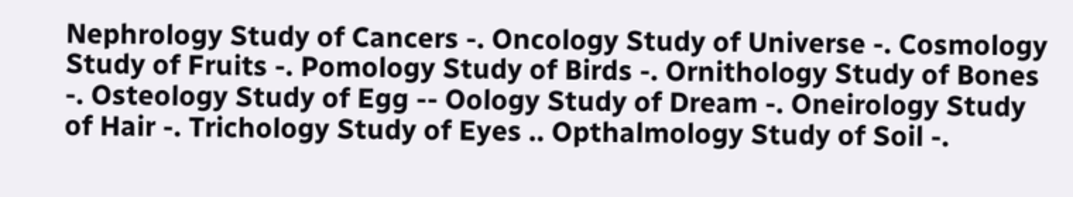Nephrology Study of Cancers -. Oncology Study of Universe -. Cosmology Study of Fruits -. Pomology Study of Birds -. Ornithology Study of Bones -. Osteology Study of Egg -- Oology Study of Dream -. Oneirology Study of Hair -. Trichology Study of Eyes .. Opthalmology Study of Soil -.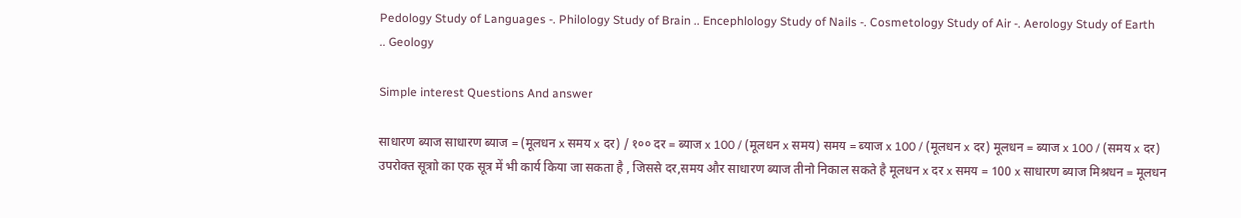Pedology Study of Languages -. Philology Study of Brain .. Encephlology Study of Nails -. Cosmetology Study of Air -. Aerology Study of Earth .. Geology

Simple interest Questions And answer

साधारण ब्याज साधारण ब्याज = (मूलधन x समय x दर) / १०० दर = ब्याज x 100 / (मूलधन x समय) समय = ब्याज x 100 / (मूलधन x दर) मूलधन = ब्याज x 100 / (समय x दर) उपरोक्‍त सूत्राो का एक सूत्र में भी कार्य किया जा सकता है , जिससे दर,समय और साधारण ब्‍याज तीनो निकाल सकते है मूलधन x दर x समय = 100 x साधारण ब्याज मिश्रधन = मूलधन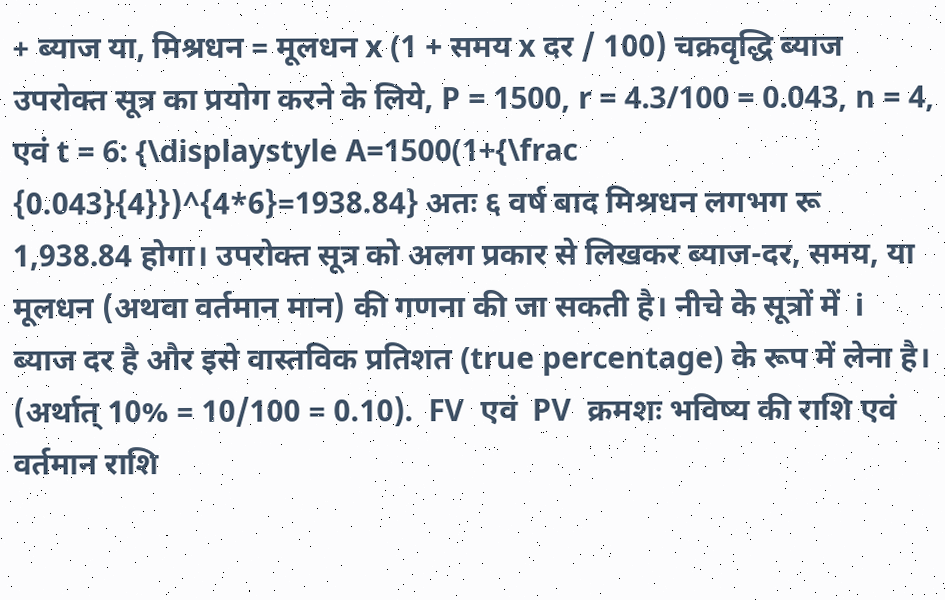+ ब्याज या, मिश्रधन = मूलधन x (1 + समय x दर / 100) चक्रवृद्धि ब्याज उपरोक्त सूत्र का प्रयोग करने के लिये, P = 1500, r = 4.3/100 = 0.043, n = 4, एवं t = 6: {\displaystyle A=1500(1+{\frac {0.043}{4}})^{4*6}=1938.84} अतः ६ वर्ष बाद मिश्रधन लगभग रू 1,938.84 होगा। उपरोक्त सूत्र को अलग प्रकार से लिखकर ब्याज-दर, समय, या मूलधन (अथवा वर्तमान मान) की गणना की जा सकती है। नीचे के सूत्रों में  i  ब्याज दर है और इसे वास्तविक प्रतिशत (true percentage) के रूप में लेना है। (अर्थात् 10% = 10/100 = 0.10).  FV  एवं  PV  क्रमशः भविष्य की राशि एवं वर्तमान राशि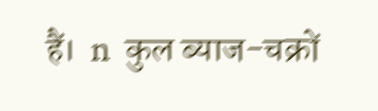हैं।  n  कुल ब्याज-चक्रों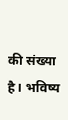की संख्या है। भविष्य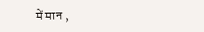में मान ,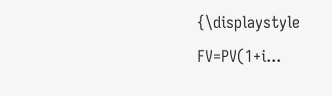{\displaystyle FV=PV(1+i...